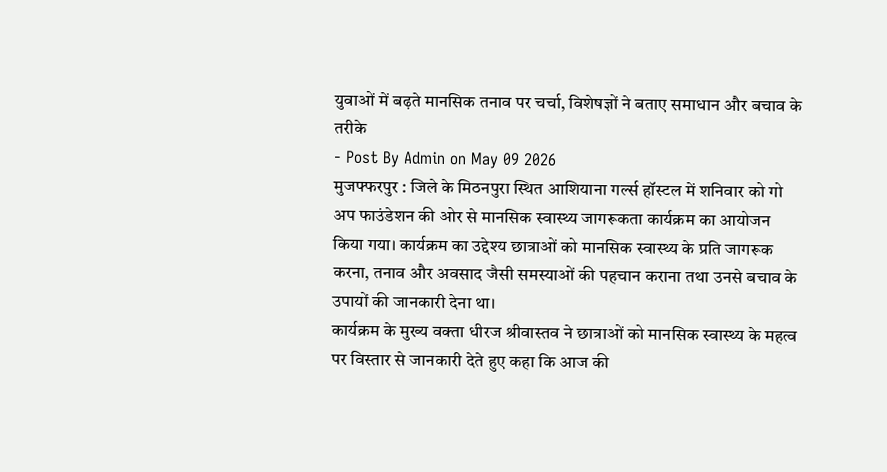युवाओं में बढ़ते मानसिक तनाव पर चर्चा, विशेषज्ञों ने बताए समाधान और बचाव के तरीके
- Post By Admin on May 09 2026
मुजफ्फरपुर : जिले के मिठनपुरा स्थित आशियाना गर्ल्स हॉस्टल में शनिवार को गो अप फाउंडेशन की ओर से मानसिक स्वास्थ्य जागरूकता कार्यक्रम का आयोजन किया गया। कार्यक्रम का उद्देश्य छात्राओं को मानसिक स्वास्थ्य के प्रति जागरूक करना, तनाव और अवसाद जैसी समस्याओं की पहचान कराना तथा उनसे बचाव के उपायों की जानकारी देना था।
कार्यक्रम के मुख्य वक्ता धीरज श्रीवास्तव ने छात्राओं को मानसिक स्वास्थ्य के महत्व पर विस्तार से जानकारी देते हुए कहा कि आज की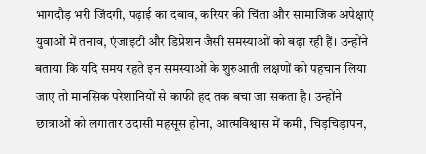भागदौड़ भरी जिंदगी, पढ़ाई का दबाव, करियर की चिंता और सामाजिक अपेक्षाएं युवाओं में तनाव, एंजाइटी और डिप्रेशन जैसी समस्याओं को बढ़ा रही हैं। उन्होंने बताया कि यदि समय रहते इन समस्याओं के शुरुआती लक्षणों को पहचान लिया जाए तो मानसिक परेशानियों से काफी हद तक बचा जा सकता है। उन्होंने छात्राओं को लगातार उदासी महसूस होना, आत्मविश्वास में कमी, चिड़चिड़ापन,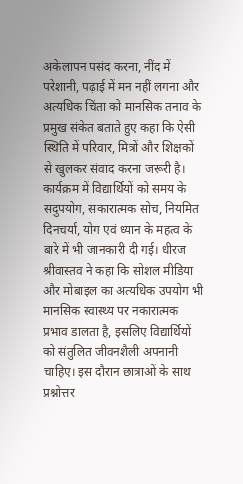अकेलापन पसंद करना, नींद में परेशानी, पढ़ाई में मन नहीं लगना और अत्यधिक चिंता को मानसिक तनाव के प्रमुख संकेत बताते हुए कहा कि ऐसी स्थिति में परिवार, मित्रों और शिक्षकों से खुलकर संवाद करना जरूरी है।
कार्यक्रम में विद्यार्थियों को समय के सदुपयोग, सकारात्मक सोच, नियमित दिनचर्या, योग एवं ध्यान के महत्व के बारे में भी जानकारी दी गई। धीरज श्रीवास्तव ने कहा कि सोशल मीडिया और मोबाइल का अत्यधिक उपयोग भी मानसिक स्वास्थ्य पर नकारात्मक प्रभाव डालता है, इसलिए विद्यार्थियों को संतुलित जीवनशैली अपनानी चाहिए। इस दौरान छात्राओं के साथ प्रश्नोत्तर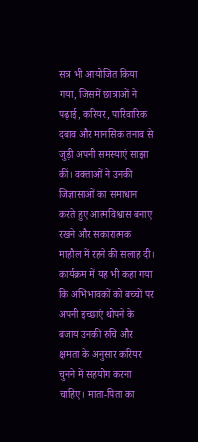सत्र भी आयोजित किया गया, जिसमें छात्राओं ने पढ़ाई, करियर, पारिवारिक दबाव और मानसिक तनाव से जुड़ी अपनी समस्याएं साझा कीं। वक्ताओं ने उनकी जिज्ञासाओं का समाधान करते हुए आत्मविश्वास बनाए रखने और सकारात्मक माहौल में रहने की सलाह दी।
कार्यक्रम में यह भी कहा गया कि अभिभावकों को बच्चों पर अपनी इच्छाएं थोपने के बजाय उनकी रुचि और क्षमता के अनुसार करियर चुनने में सहयोग करना चाहिए। माता-पिता का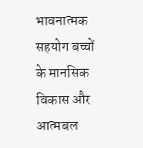भावनात्मक सहयोग बच्चों के मानसिक विकास और आत्मबल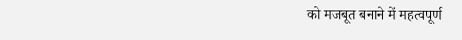को मजबूत बनाने में महत्वपूर्ण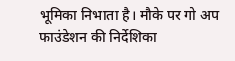भूमिका निभाता है। मौके पर गो अप फाउंडेशन की निर्देशिका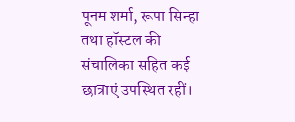पूनम शर्मा, रूपा सिन्हा तथा हॉस्टल की संचालिका सहित कई छात्राएं उपस्थित रहीं।